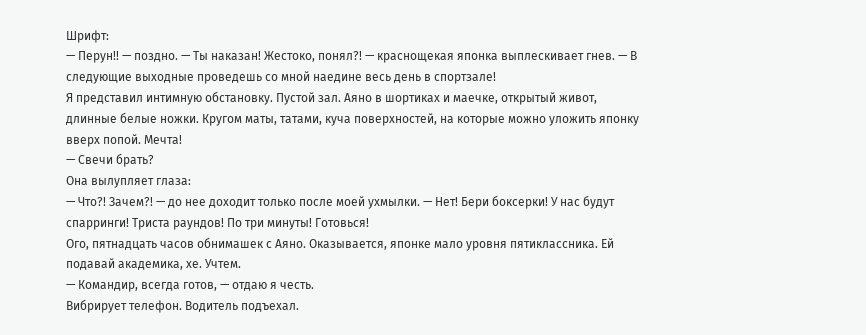Шрифт:
— Перун!! — поздно. — Ты наказан! Жестоко, понял?! — краснощекая японка выплескивает гнев. — В следующие выходные проведешь со мной наедине весь день в спортзале!
Я представил интимную обстановку. Пустой зал. Аяно в шортиках и маечке, открытый живот, длинные белые ножки. Кругом маты, татами, куча поверхностей, на которые можно уложить японку вверх попой. Мечта!
— Свечи брать?
Она вылупляет глаза:
— Что?! Зачем?! — до нее доходит только после моей ухмылки. — Нет! Бери боксерки! У нас будут спарринги! Триста раундов! По три минуты! Готовься!
Ого, пятнадцать часов обнимашек с Аяно. Оказывается, японке мало уровня пятиклассника. Ей подавай академика, хе. Учтем.
— Командир, всегда готов, — отдаю я честь.
Вибрирует телефон. Водитель подъехал.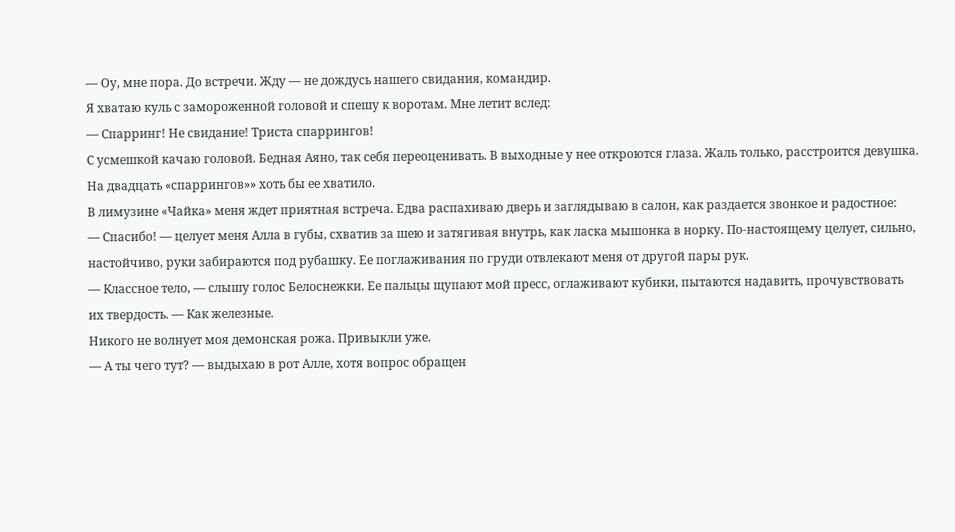— Оу, мне пора. До встречи. Жду — не дождусь нашего свидания, командир.
Я хватаю куль с замороженной головой и спешу к воротам. Мне летит вслед:
— Спарринг! Не свидание! Триста спаррингов!
С усмешкой качаю головой. Бедная Аяно, так себя переоценивать. В выходные у нее откроются глаза. Жаль только, расстроится девушка. На двадцать «спаррингов»» хоть бы ее хватило.
В лимузине «Чайка» меня ждет приятная встреча. Едва распахиваю дверь и заглядываю в салон, как раздается звонкое и радостное:
— Спасибо! — целует меня Алла в губы, схватив за шею и затягивая внутрь, как ласка мышонка в норку. По-настоящему целует, сильно, настойчиво, руки забираются под рубашку. Ее поглаживания по груди отвлекают меня от другой пары рук.
— Классное тело, — слышу голос Белоснежки. Ее пальцы щупают мой пресс, оглаживают кубики, пытаются надавить, прочувствовать их твердость. — Как железные.
Никого не волнует моя демонская рожа. Привыкли уже.
— А ты чего тут? — выдыхаю в рот Алле, хотя вопрос обращен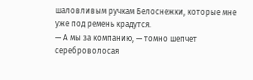шаловливым ручкам Белоснежки, которые мне уже под ремень крадутся.
— А мы за компанию, — томно шепчет сереброволосая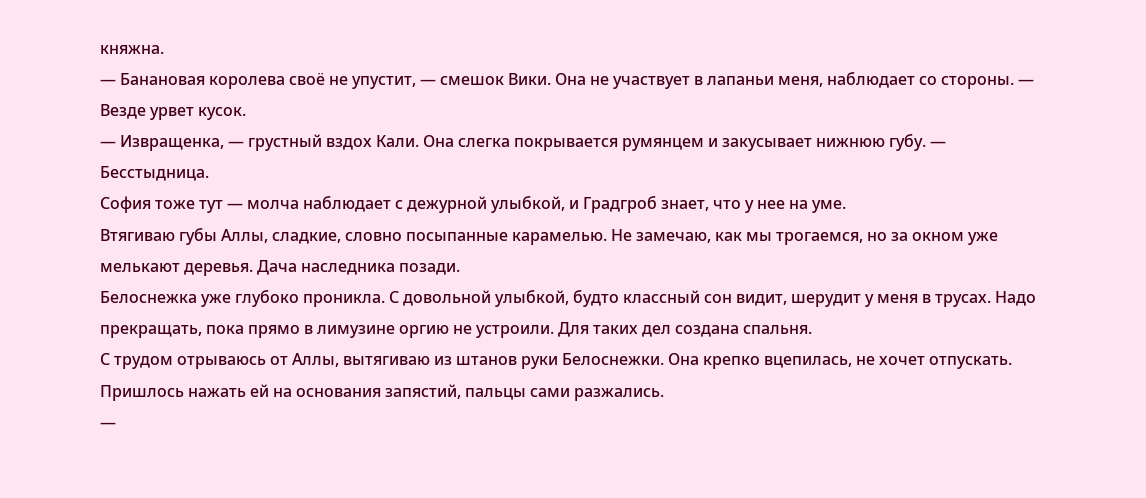княжна.
— Банановая королева своё не упустит, — смешок Вики. Она не участвует в лапаньи меня, наблюдает со стороны. — Везде урвет кусок.
— Извращенка, — грустный вздох Кали. Она слегка покрывается румянцем и закусывает нижнюю губу. — Бесстыдница.
София тоже тут — молча наблюдает с дежурной улыбкой, и Градгроб знает, что у нее на уме.
Втягиваю губы Аллы, сладкие, словно посыпанные карамелью. Не замечаю, как мы трогаемся, но за окном уже мелькают деревья. Дача наследника позади.
Белоснежка уже глубоко проникла. С довольной улыбкой, будто классный сон видит, шерудит у меня в трусах. Надо прекращать, пока прямо в лимузине оргию не устроили. Для таких дел создана спальня.
С трудом отрываюсь от Аллы, вытягиваю из штанов руки Белоснежки. Она крепко вцепилась, не хочет отпускать. Пришлось нажать ей на основания запястий, пальцы сами разжались.
—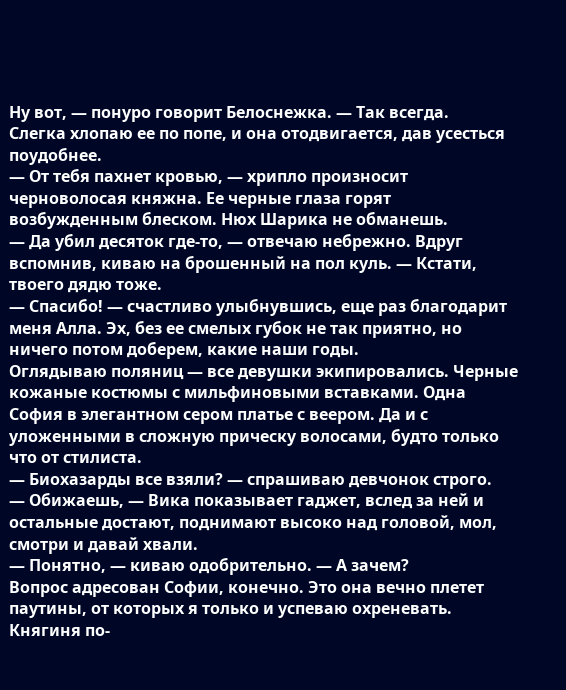Ну вот, — понуро говорит Белоснежка. — Так всегда.
Слегка хлопаю ее по попе, и она отодвигается, дав усесться поудобнее.
— От тебя пахнет кровью, — хрипло произносит черноволосая княжна. Ее черные глаза горят возбужденным блеском. Нюх Шарика не обманешь.
— Да убил десяток где-то, — отвечаю небрежно. Вдруг вспомнив, киваю на брошенный на пол куль. — Кстати, твоего дядю тоже.
— Спасибо! — счастливо улыбнувшись, еще раз благодарит меня Алла. Эх, без ее смелых губок не так приятно, но ничего потом доберем, какие наши годы.
Оглядываю поляниц — все девушки экипировались. Черные кожаные костюмы с мильфиновыми вставками. Одна София в элегантном сером платье с веером. Да и с уложенными в сложную прическу волосами, будто только что от стилиста.
— Биохазарды все взяли? — спрашиваю девчонок строго.
— Обижаешь, — Вика показывает гаджет, вслед за ней и остальные достают, поднимают высоко над головой, мол, смотри и давай хвали.
— Понятно, — киваю одобрительно. — А зачем?
Вопрос адресован Софии, конечно. Это она вечно плетет паутины, от которых я только и успеваю охреневать. Княгиня по-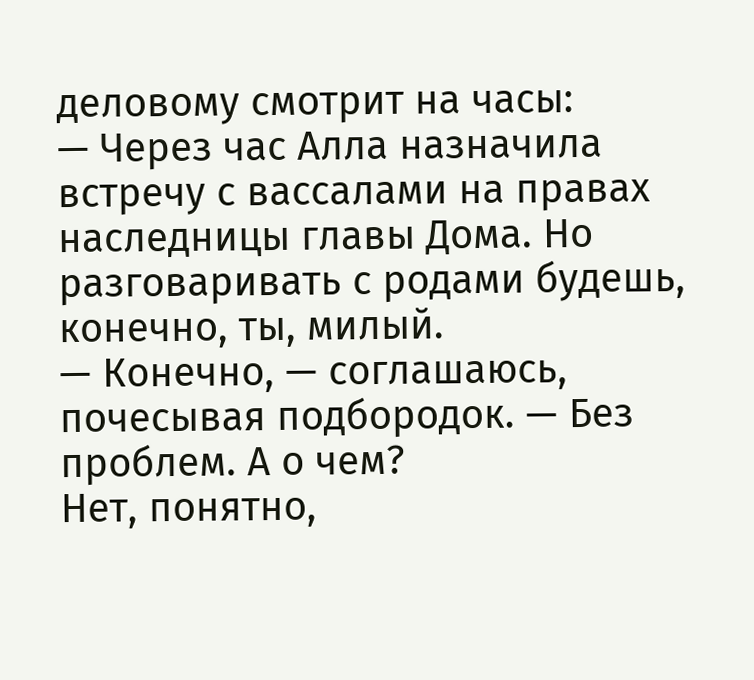деловому смотрит на часы:
— Через час Алла назначила встречу с вассалами на правах наследницы главы Дома. Но разговаривать с родами будешь, конечно, ты, милый.
— Конечно, — соглашаюсь, почесывая подбородок. — Без проблем. А о чем?
Нет, понятно,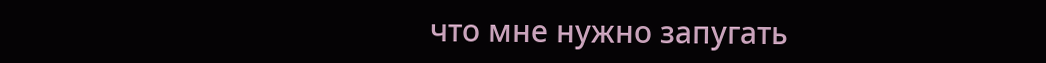что мне нужно запугать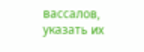вассалов, указать их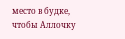место в будке, чтобы Аллочку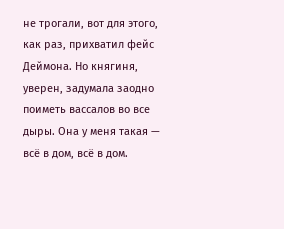не трогали, вот для этого, как раз, прихватил фейс Деймона. Но княгиня, уверен, задумала заодно поиметь вассалов во все дыры. Она у меня такая — всё в дом, всё в дом.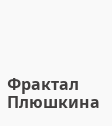Фрактал Плюшкина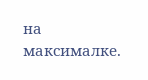на максималке.